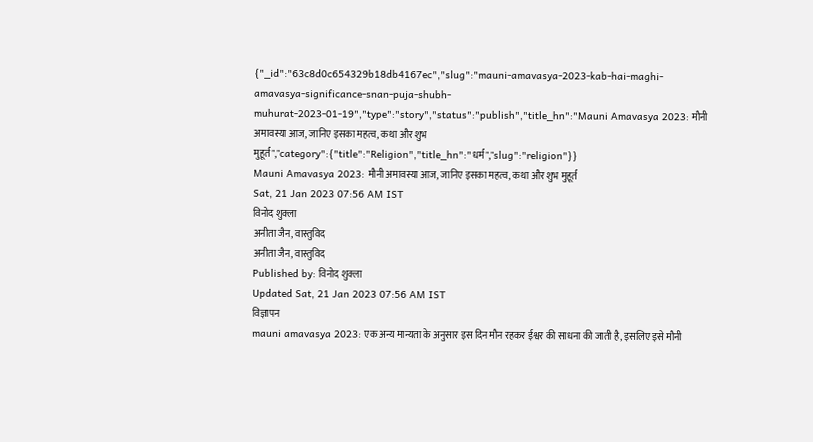{"_id":"63c8d0c654329b18db4167ec","slug":"mauni-amavasya-2023-kab-hai-maghi-amavasya-significance-snan-puja-shubh-muhurat-2023-01-19","type":"story","status":"publish","title_hn":"Mauni Amavasya 2023: मौनी अमावस्या आज, जानिए इसका महत्व, कथा और शुभ मुहूर्त","category":{"title":"Religion","title_hn":"धर्म","slug":"religion"}}
Mauni Amavasya 2023: मौनी अमावस्या आज, जानिए इसका महत्व, कथा और शुभ मुहूर्त
Sat, 21 Jan 2023 07:56 AM IST
विनोद शुक्ला
अनीता जैन, वास्तुविद
अनीता जैन, वास्तुविद
Published by: विनोद शुक्ला
Updated Sat, 21 Jan 2023 07:56 AM IST
विज्ञापन
mauni amavasya 2023: एक अन्य मान्यता के अनुसार इस दिन मौन रहकर ईश्वर की साधना की जाती है, इसलिए इसे मौनी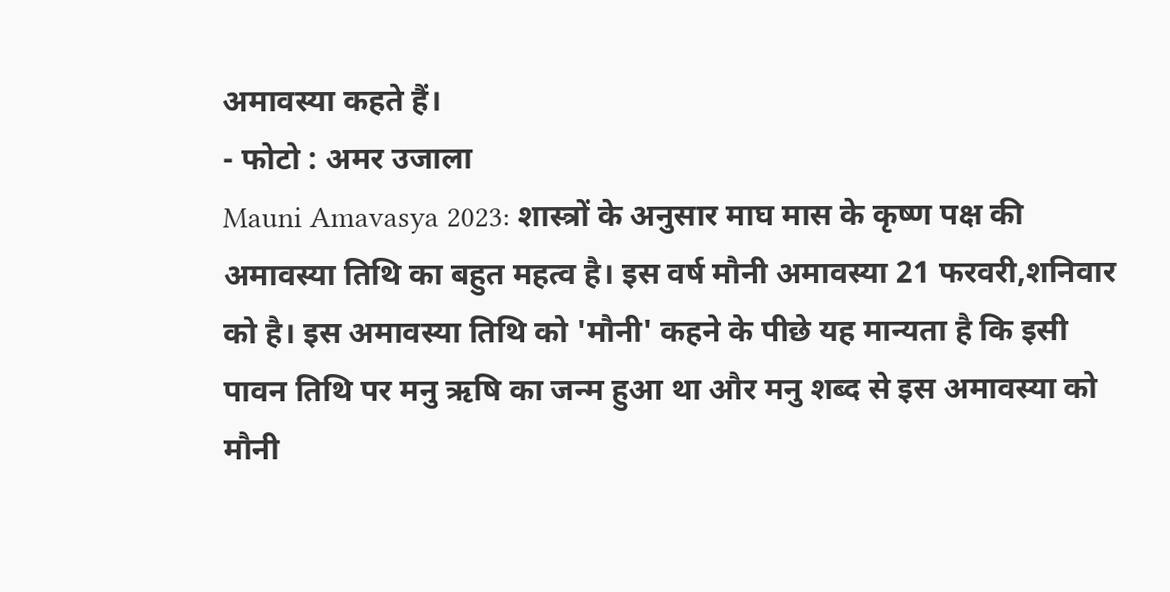अमावस्या कहते हैं।
- फोटो : अमर उजाला
Mauni Amavasya 2023: शास्त्रों के अनुसार माघ मास के कृष्ण पक्ष की अमावस्या तिथि का बहुत महत्व है। इस वर्ष मौनी अमावस्या 21 फरवरी,शनिवार को है। इस अमावस्या तिथि को 'मौनी' कहने के पीछे यह मान्यता है कि इसी पावन तिथि पर मनु ऋषि का जन्म हुआ था और मनु शब्द से इस अमावस्या को मौनी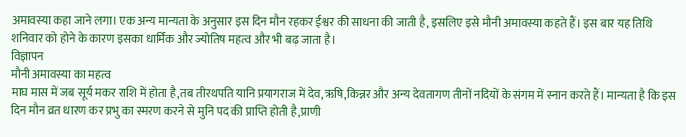अमावस्या कहा जाने लगा। एक अन्य मान्यता के अनुसार इस दिन मौन रहकर ईश्वर की साधना की जाती है, इसलिए इसे मौनी अमावस्या कहते हैं। इस बार यह तिथि शनिवार को होने के कारण इसका धार्मिक और ज्योतिष महत्व और भी बढ़ जाता है।
विज्ञापन
मौनी अमावस्या का महत्व
माघ मास में जब सूर्य मकर राशि में होता है,तब तीरथपति यानि प्रयागराज में देव,ऋषि,किन्नर और अन्य देवतागण तीनों नदियों के संगम में स्नान करते हैं। मान्यता है कि इस दिन मौन व्रत धारण कर प्रभु का स्मरण करने से मुनि पद की प्राप्ति होती है,प्राणी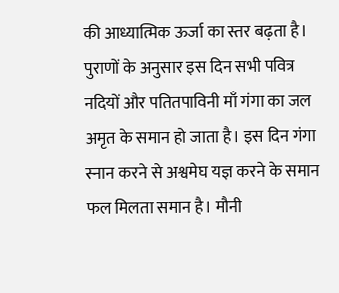की आध्यात्मिक ऊर्जा का स्तर बढ़ता है। पुराणों के अनुसार इस दिन सभी पवित्र नदियों और पतितपाविनी माँ गंगा का जल अमृत के समान हो जाता है। इस दिन गंगा स्नान करने से अश्वमेघ यज्ञ करने के समान फल मिलता समान है। मौनी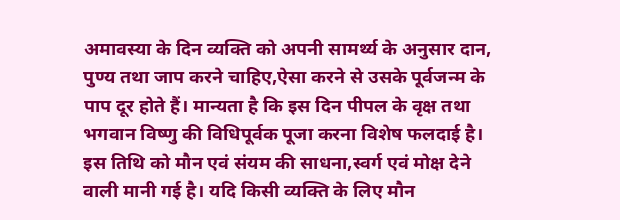अमावस्या के दिन व्यक्ति को अपनी सामर्थ्य के अनुसार दान, पुण्य तथा जाप करने चाहिए,ऐसा करने से उसके पूर्वजन्म के पाप दूर होते हैं। मान्यता है कि इस दिन पीपल के वृक्ष तथा भगवान विष्णु की विधिपूर्वक पूजा करना विशेष फलदाई है। इस तिथि को मौन एवं संयम की साधना,स्वर्ग एवं मोक्ष देने वाली मानी गई है। यदि किसी व्यक्ति के लिए मौन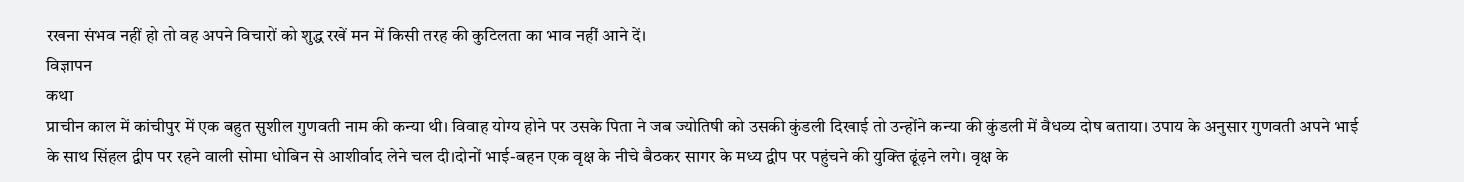रखना संभव नहीं हो तो वह अपने विचारों को शुद्ध रखें मन में किसी तरह की कुटिलता का भाव नहीं आने दें।
विज्ञापन
कथा
प्राचीन काल में कांचीपुर में एक बहुत सुशील गुणवती नाम की कन्या थी। विवाह योग्य होने पर उसके पिता ने जब ज्योतिषी को उसकी कुंडली दिखाई तो उन्होंने कन्या की कुंडली में वैधव्य दोष बताया। उपाय के अनुसार गुणवती अपने भाई के साथ सिंहल द्वीप पर रहने वाली सोमा धोबिन से आशीर्वाद लेने चल दी।दोनों भाई-बहन एक वृक्ष के नीचे बैठकर सागर के मध्य द्वीप पर पहुंचने की युक्ति ढूंढ़ने लगे। वृक्ष के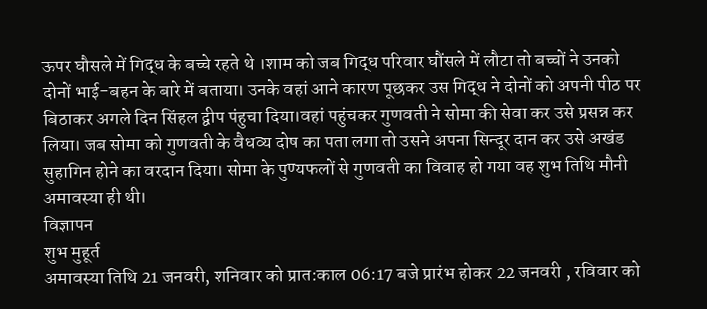ऊपर घौसले में गिद्ध के बच्चे रहते थे ।शाम को जब गिद्ध परिवार घौंसले में लौटा तो बच्चों ने उनको दोनों भाई-बहन के बारे में बताया। उनके वहां आने कारण पूछकर उस गिद्ध ने दोनों को अपनी पीठ पर बिठाकर अगले दिन सिंहल द्वीप पंहुचा दिया।वहां पहुंचकर गुणवती ने सोमा की सेवा कर उसे प्रसन्न कर लिया। जब सोमा को गुणवती के वैधव्य दोष का पता लगा तो उसने अपना सिन्दूर दान कर उसे अखंड सुहागिन होने का वरदान दिया। सोमा के पुण्यफलों से गुणवती का विवाह हो गया वह शुभ तिथि मौनी अमावस्या ही थी।
विज्ञापन
शुभ मुहूर्त
अमावस्या तिथि 21 जनवरी, शनिवार को प्रात:काल 06:17 बजे प्रारंभ होकर 22 जनवरी , रविवार को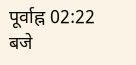पूर्वाह्न 02:22 बजे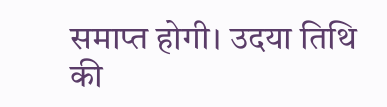समाप्त होगी। उदया तिथि की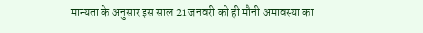मान्यता के अनुसार इस साल 21 जनवरी को ही मौनी अमावस्या का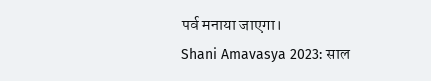पर्व मनाया जाएगा।
Shani Amavasya 2023: साल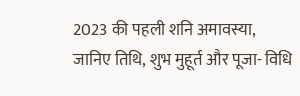2023 की पहली शनि अमावस्या, जानिए तिथि, शुभ मुहूर्त और पूजा- विधि